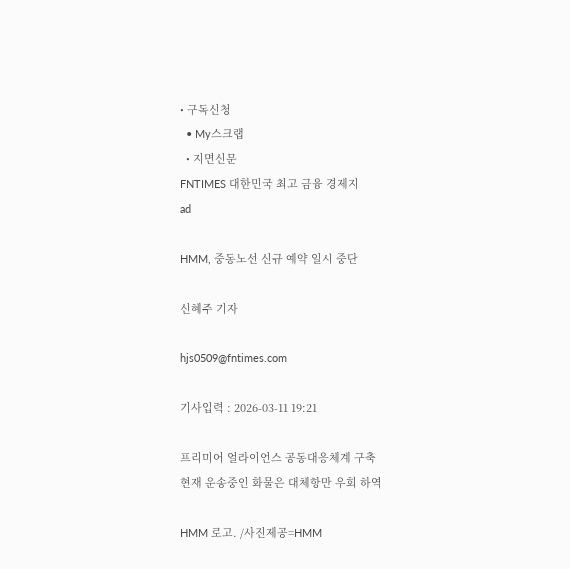• 구독신청
  • My스크랩
  • 지면신문
FNTIMES 대한민국 최고 금융 경제지
ad

HMM, 중동노선 신규 예약 일시 중단

신혜주 기자

hjs0509@fntimes.com

기사입력 : 2026-03-11 19:21

프리미어 얼라이언스 공동대응체계 구축
현재 운송중인 화물은 대체항만 우회 하역

HMM 로고. /사진제공=HMM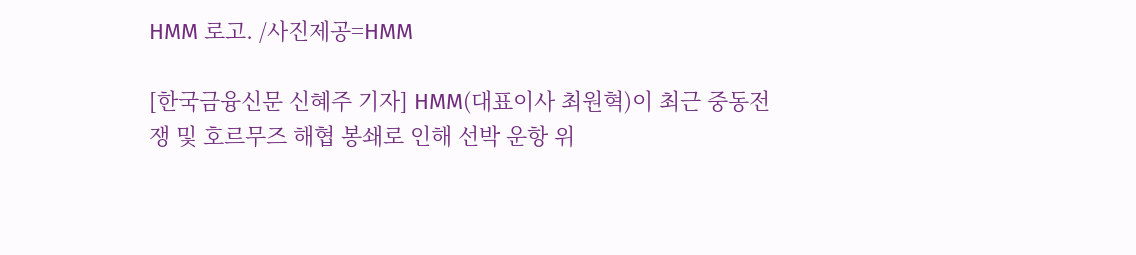HMM 로고. /사진제공=HMM

[한국금융신문 신혜주 기자] HMM(대표이사 최원혁)이 최근 중동전쟁 및 호르무즈 해협 봉쇄로 인해 선박 운항 위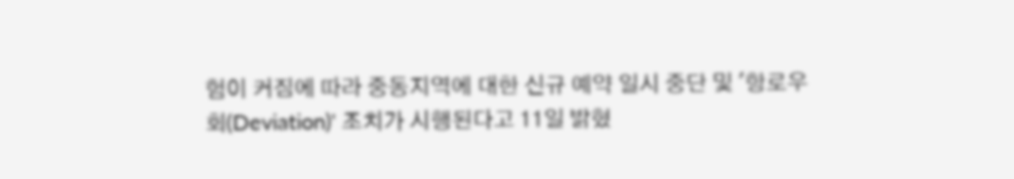험이 커짐에 따라 중동지역에 대한 신규 예약 일시 중단 및 '항로우회(Deviation)' 조치가 시행된다고 11일 밝혔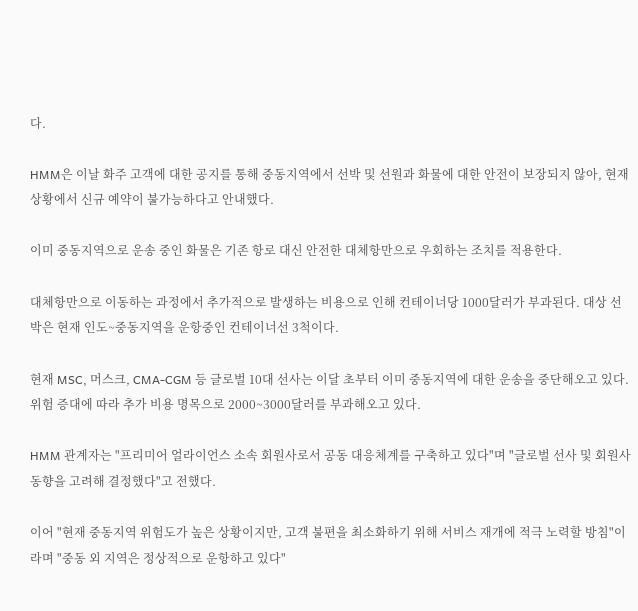다.

HMM은 이날 화주 고객에 대한 공지를 통해 중동지역에서 선박 및 선원과 화물에 대한 안전이 보장되지 않아, 현재 상황에서 신규 예약이 불가능하다고 안내했다.

이미 중동지역으로 운송 중인 화물은 기존 항로 대신 안전한 대체항만으로 우회하는 조치를 적용한다.

대체항만으로 이동하는 과정에서 추가적으로 발생하는 비용으로 인해 컨테이너당 1000달러가 부과된다. 대상 선박은 현재 인도~중동지역을 운항중인 컨테이너선 3척이다.

현재 MSC, 머스크, CMA-CGM 등 글로벌 10대 선사는 이달 초부터 이미 중동지역에 대한 운송을 중단해오고 있다. 위험 증대에 따라 추가 비용 명목으로 2000~3000달러를 부과해오고 있다.

HMM 관계자는 "프리미어 얼라이언스 소속 회원사로서 공동 대응체계를 구축하고 있다"며 "글로벌 선사 및 회원사 동향을 고려해 결정했다"고 전했다.

이어 "현재 중동지역 위험도가 높은 상황이지만, 고객 불편을 최소화하기 위해 서비스 재개에 적극 노력할 방침"이라며 "중동 외 지역은 정상적으로 운항하고 있다"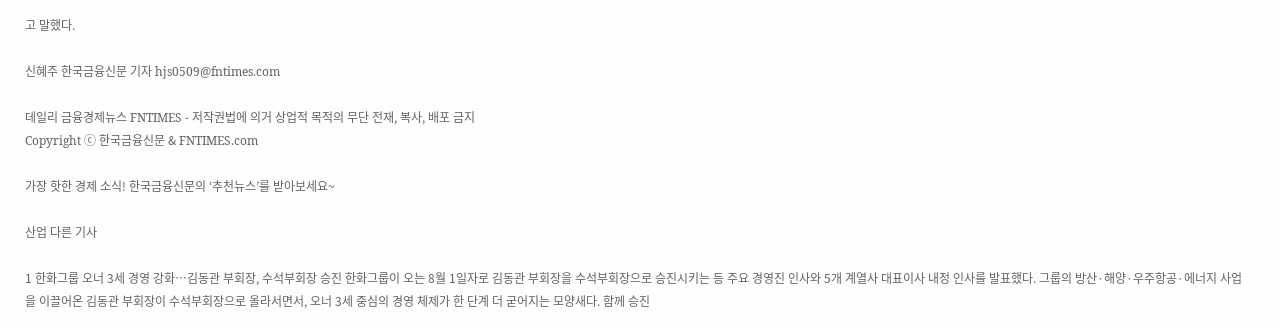고 말했다.

신혜주 한국금융신문 기자 hjs0509@fntimes.com

데일리 금융경제뉴스 FNTIMES - 저작권법에 의거 상업적 목적의 무단 전재, 복사, 배포 금지
Copyright ⓒ 한국금융신문 & FNTIMES.com

가장 핫한 경제 소식! 한국금융신문의 ‘추천뉴스’를 받아보세요~

산업 다른 기사

1 한화그룹 오너 3세 경영 강화…김동관 부회장, 수석부회장 승진 한화그룹이 오는 8월 1일자로 김동관 부회장을 수석부회장으로 승진시키는 등 주요 경영진 인사와 5개 계열사 대표이사 내정 인사를 발표했다. 그룹의 방산·해양·우주항공·에너지 사업을 이끌어온 김동관 부회장이 수석부회장으로 올라서면서, 오너 3세 중심의 경영 체제가 한 단계 더 굳어지는 모양새다. 함께 승진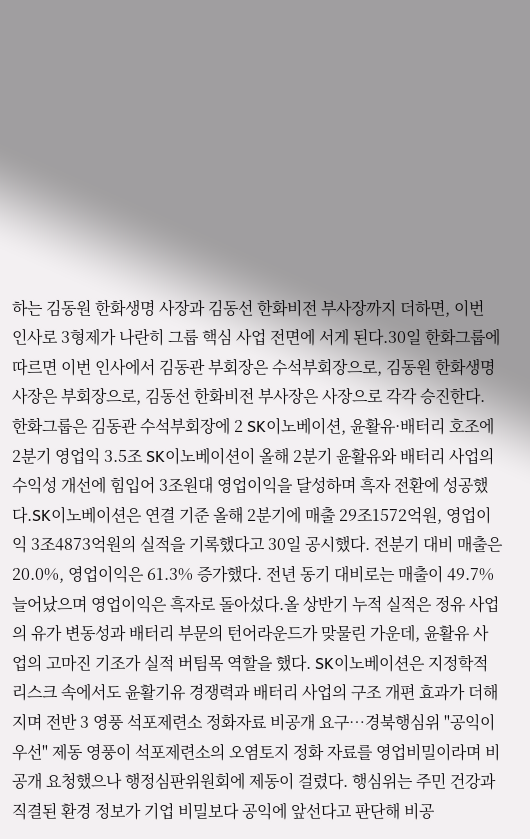하는 김동원 한화생명 사장과 김동선 한화비전 부사장까지 더하면, 이번 인사로 3형제가 나란히 그룹 핵심 사업 전면에 서게 된다.30일 한화그룹에 따르면 이번 인사에서 김동관 부회장은 수석부회장으로, 김동원 한화생명 사장은 부회장으로, 김동선 한화비전 부사장은 사장으로 각각 승진한다. 한화그룹은 김동관 수석부회장에 2 SK이노베이션, 윤활유·배터리 호조에 2분기 영업익 3.5조 SK이노베이션이 올해 2분기 윤활유와 배터리 사업의 수익성 개선에 힘입어 3조원대 영업이익을 달성하며 흑자 전환에 성공했다.SK이노베이션은 연결 기준 올해 2분기에 매출 29조1572억원, 영업이익 3조4873억원의 실적을 기록했다고 30일 공시했다. 전분기 대비 매출은 20.0%, 영업이익은 61.3% 증가했다. 전년 동기 대비로는 매출이 49.7% 늘어났으며 영업이익은 흑자로 돌아섰다.올 상반기 누적 실적은 정유 사업의 유가 변동성과 배터리 부문의 턴어라운드가 맞물린 가운데, 윤활유 사업의 고마진 기조가 실적 버팀목 역할을 했다. SK이노베이션은 지정학적 리스크 속에서도 윤활기유 경쟁력과 배터리 사업의 구조 개편 효과가 더해지며 전반 3 영풍 석포제련소 정화자료 비공개 요구…경북행심위 "공익이 우선" 제동 영풍이 석포제련소의 오염토지 정화 자료를 영업비밀이라며 비공개 요청했으나 행정심판위원회에 제동이 걸렸다. 행심위는 주민 건강과 직결된 환경 정보가 기업 비밀보다 공익에 앞선다고 판단해 비공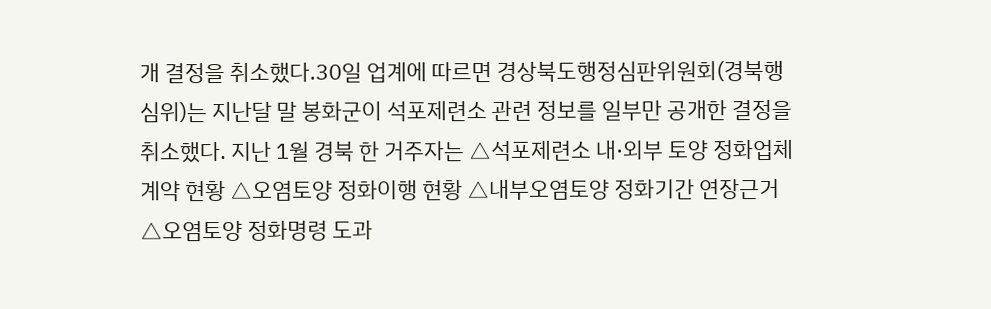개 결정을 취소했다.30일 업계에 따르면 경상북도행정심판위원회(경북행심위)는 지난달 말 봉화군이 석포제련소 관련 정보를 일부만 공개한 결정을 취소했다. 지난 1월 경북 한 거주자는 △석포제련소 내·외부 토양 정화업체 계약 현황 △오염토양 정화이행 현황 △내부오염토양 정화기간 연장근거 △오염토양 정화명령 도과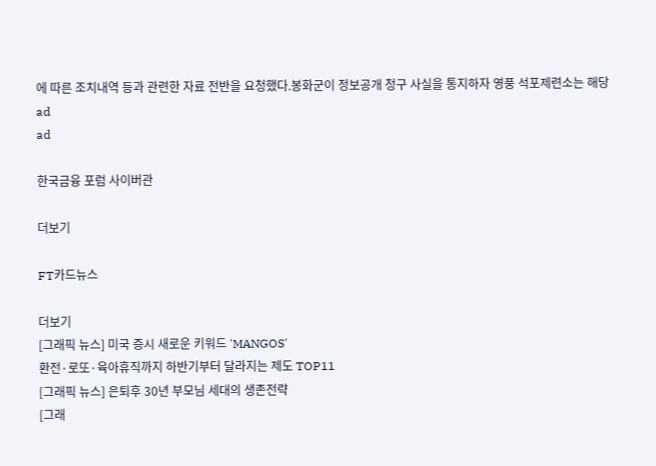에 따른 조치내역 등과 관련한 자료 전반을 요청했다.봉화군이 정보공개 청구 사실을 통지하자 영풍 석포제련소는 해당
ad
ad

한국금융 포럼 사이버관

더보기

FT카드뉴스

더보기
[그래픽 뉴스] 미국 증시 새로운 키워드 'MANGOS'
환전·로또·육아휴직까지 하반기부터 달라지는 제도 TOP11
[그래픽 뉴스] 은퇴후 30년 부모님 세대의 생존전략
[그래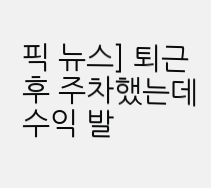픽 뉴스] 퇴근 후 주차했는데 수익 발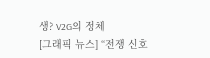생? V2G의 정체
[그래픽 뉴스] “전쟁 신호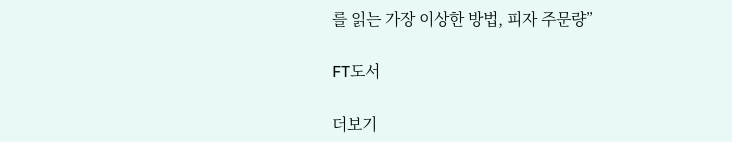를 읽는 가장 이상한 방법, 피자 주문량”

FT도서

더보기